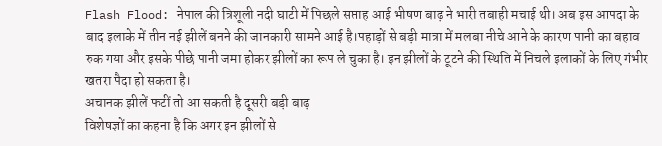Flash Flood: नेपाल की त्रिशूली नदी घाटी में पिछले सप्ताह आई भीषण बाढ़ ने भारी तबाही मचाई थी। अब इस आपदा के बाद इलाके में तीन नई झीलें बनने की जानकारी सामने आई है।पहाड़ों से बड़ी मात्रा में मलबा नीचे आने के कारण पानी का बहाव रुक गया और इसके पीछे पानी जमा होकर झीलों का रूप ले चुका है। इन झीलों के टूटने की स्थिति में निचले इलाकों के लिए गंभीर खतरा पैदा हो सकता है।
अचानक झीलें फटीं तो आ सकती है दूसरी बड़ी बाढ़
विशेषज्ञों का कहना है कि अगर इन झीलों से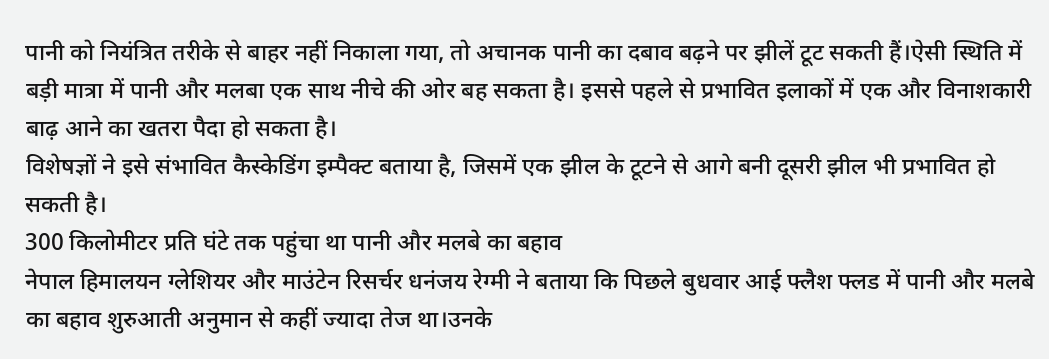पानी को नियंत्रित तरीके से बाहर नहीं निकाला गया, तो अचानक पानी का दबाव बढ़ने पर झीलें टूट सकती हैं।ऐसी स्थिति में बड़ी मात्रा में पानी और मलबा एक साथ नीचे की ओर बह सकता है। इससे पहले से प्रभावित इलाकों में एक और विनाशकारी बाढ़ आने का खतरा पैदा हो सकता है।
विशेषज्ञों ने इसे संभावित कैस्केडिंग इम्पैक्ट बताया है, जिसमें एक झील के टूटने से आगे बनी दूसरी झील भी प्रभावित हो सकती है।
300 किलोमीटर प्रति घंटे तक पहुंचा था पानी और मलबे का बहाव
नेपाल हिमालयन ग्लेशियर और माउंटेन रिसर्चर धनंजय रेग्मी ने बताया कि पिछले बुधवार आई फ्लैश फ्लड में पानी और मलबे का बहाव शुरुआती अनुमान से कहीं ज्यादा तेज था।उनके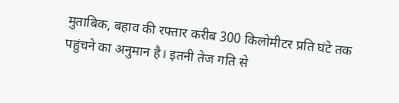मुताबिक, बहाव की रफ्तार करीब 300 किलोमीटर प्रति घंटे तक पहुंचने का अनुमान है। इतनी तेज गति से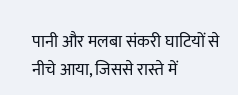पानी और मलबा संकरी घाटियों से नीचे आया, जिससे रास्ते में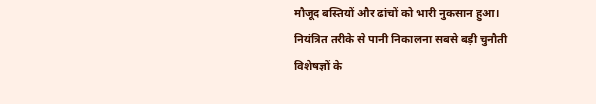मौजूद बस्तियों और ढांचों को भारी नुकसान हुआ।
नियंत्रित तरीके से पानी निकालना सबसे बड़ी चुनौती
विशेषज्ञों के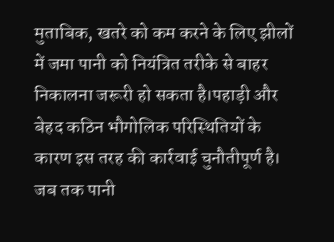मुताबिक, खतरे को कम करने के लिए झीलों में जमा पानी को नियंत्रित तरीके से बाहर निकालना जरूरी हो सकता है।पहाड़ी और बेहद कठिन भौगोलिक परिस्थितियों के कारण इस तरह की कार्रवाई चुनौतीपूर्ण है। जब तक पानी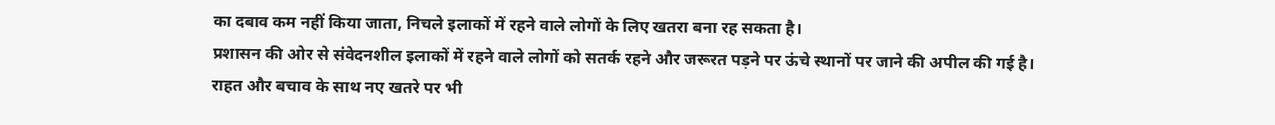का दबाव कम नहीं किया जाता, निचले इलाकों में रहने वाले लोगों के लिए खतरा बना रह सकता है।
प्रशासन की ओर से संवेदनशील इलाकों में रहने वाले लोगों को सतर्क रहने और जरूरत पड़ने पर ऊंचे स्थानों पर जाने की अपील की गई है।
राहत और बचाव के साथ नए खतरे पर भी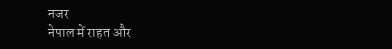नजर
नेपाल में राहत और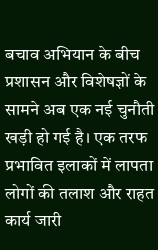बचाव अभियान के बीच प्रशासन और विशेषज्ञों के सामने अब एक नई चुनौती खड़ी हो गई है। एक तरफ प्रभावित इलाकों में लापता लोगों की तलाश और राहत कार्य जारी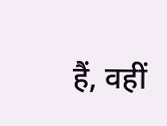हैं, वहीं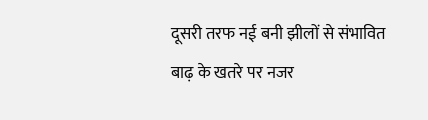दूसरी तरफ नई बनी झीलों से संभावित बाढ़ के खतरे पर नजर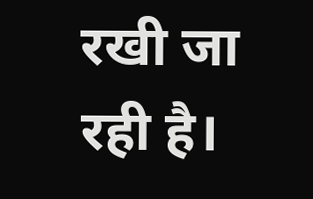रखी जा रही है।